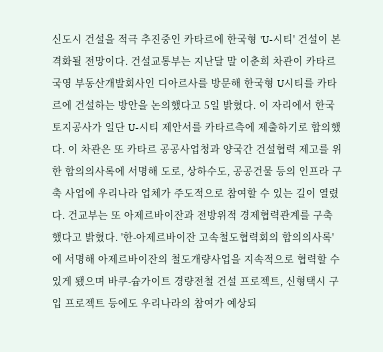신도시 건설을 적극 추진중인 카타르에 한국형 'U-시티' 건설이 본격화될 전망이다. 건설교통부는 지난달 말 이춘희 차관이 카타르 국영 부동산개발회사인 디아르사를 방문해 한국형 U시티를 카타르에 건설하는 방안을 논의했다고 5일 밝혔다. 이 자리에서 한국토지공사가 일단 U-시티 제안서를 카타르측에 제출하기로 합의했다. 이 차관은 또 카타르 공공사업청과 양국간 건설협력 제고를 위한 합의의사록에 서명해 도로, 상하수도, 공공건물 등의 인프라 구축 사업에 우리나라 업체가 주도적으로 참여할 수 있는 길이 열렸다. 건교부는 또 아제르바이잔과 전방위적 경제협력관계를 구축했다고 밝혔다. '한-아제르바이잔 고속철도협력회의 합의의사록'에 서명해 아제르바이잔의 철도개량사업을 지속적으로 협력할 수 있게 됐으며 바쿠-슘가이트 경량전철 건설 프로젝트, 신형택시 구입 프로젝트 등에도 우리나라의 참여가 예상되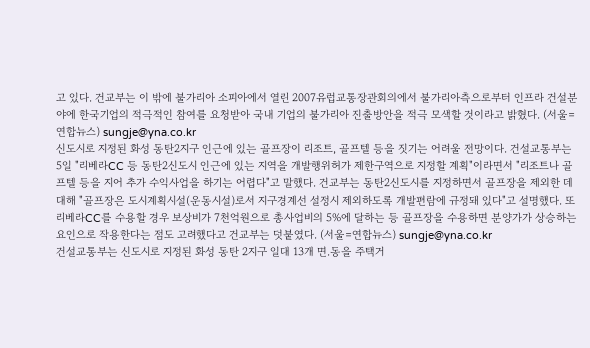고 있다. 건교부는 이 밖에 불가리아 소피아에서 열린 2007유럽교통장관회의에서 불가리아측으로부터 인프라 건설분야에 한국기업의 적극적인 참여를 요청받아 국내 기업의 불가리아 진출방안을 적극 모색할 것이라고 밝혔다. (서울=연합뉴스) sungje@yna.co.kr
신도시로 지정된 화성 동탄2지구 인근에 있는 골프장이 리조트, 골프텔 등을 짓기는 어려울 전망이다. 건설교통부는 5일 "리베라CC 등 동탄2신도시 인근에 있는 지역을 개발행위허가 제한구역으로 지정할 계획"이라면서 "리조트나 골프텔 등을 지어 추가 수익사업을 하기는 어렵다"고 말했다. 건교부는 동탄2신도시를 지정하면서 골프장을 제외한 데 대해 "골프장은 도시계획시설(운동시설)로서 지구경계선 설정시 제외하도록 개발편람에 규정돼 있다"고 설명했다. 또 리베라CC를 수용할 경우 보상비가 7천억원으로 총사업비의 5%에 달하는 등 골프장을 수용하면 분양가가 상승하는 요인으로 작용한다는 점도 고려했다고 건교부는 덧붙였다. (서울=연합뉴스) sungje@yna.co.kr
건설교통부는 신도시로 지정된 화성 동탄 2지구 일대 13개 면.동을 주택거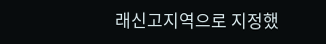래신고지역으로 지정했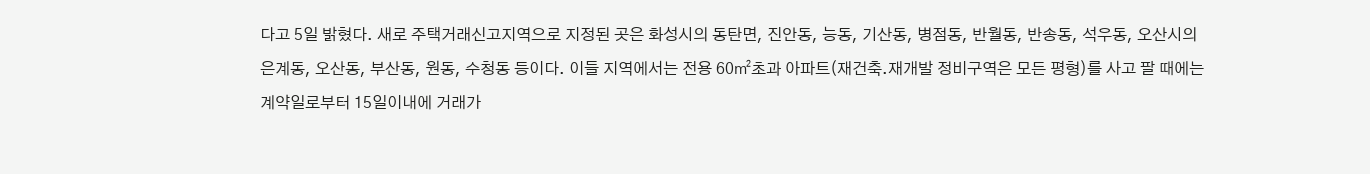다고 5일 밝혔다. 새로 주택거래신고지역으로 지정된 곳은 화성시의 동탄면, 진안동, 능동, 기산동, 병점동, 반월동, 반송동, 석우동, 오산시의 은계동, 오산동, 부산동, 원동, 수청동 등이다. 이들 지역에서는 전용 60㎡초과 아파트(재건축.재개발 정비구역은 모든 평형)를 사고 팔 때에는 계약일로부터 15일이내에 거래가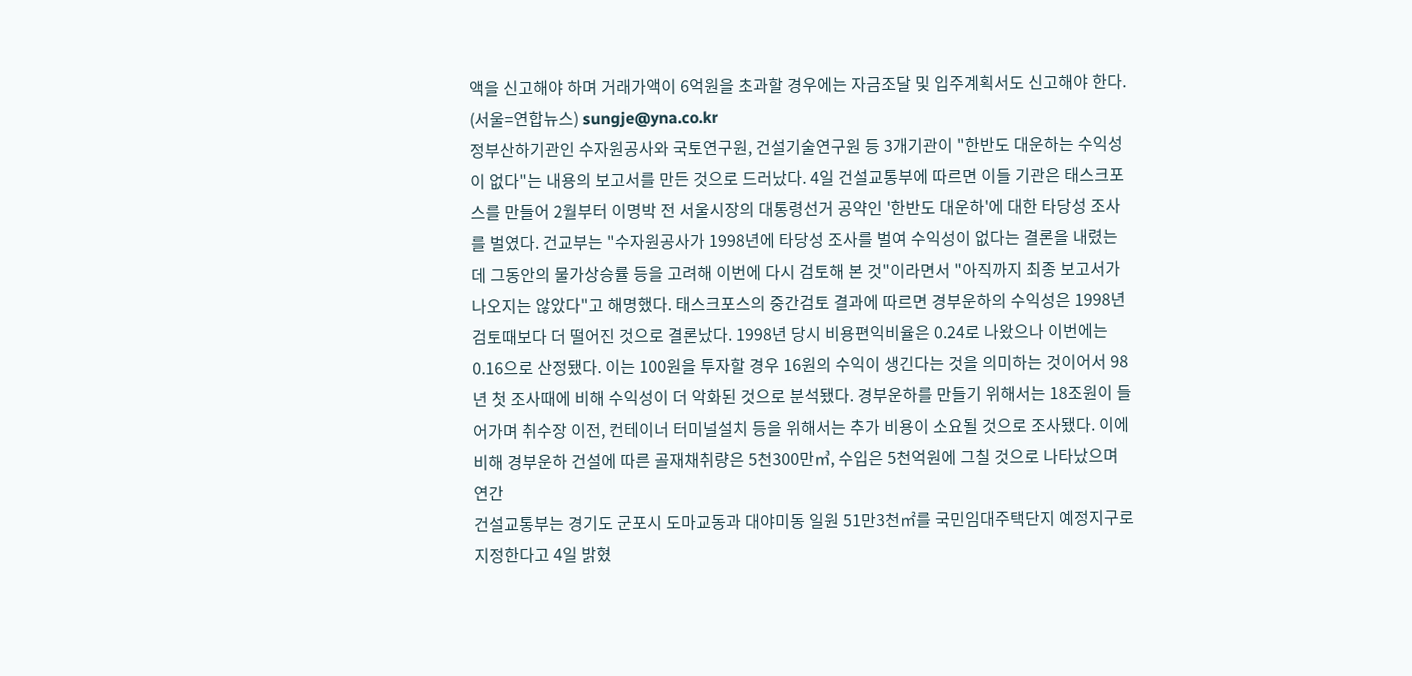액을 신고해야 하며 거래가액이 6억원을 초과할 경우에는 자금조달 및 입주계획서도 신고해야 한다. (서울=연합뉴스) sungje@yna.co.kr
정부산하기관인 수자원공사와 국토연구원, 건설기술연구원 등 3개기관이 "한반도 대운하는 수익성이 없다"는 내용의 보고서를 만든 것으로 드러났다. 4일 건설교통부에 따르면 이들 기관은 태스크포스를 만들어 2월부터 이명박 전 서울시장의 대통령선거 공약인 '한반도 대운하'에 대한 타당성 조사를 벌였다. 건교부는 "수자원공사가 1998년에 타당성 조사를 벌여 수익성이 없다는 결론을 내렸는데 그동안의 물가상승률 등을 고려해 이번에 다시 검토해 본 것"이라면서 "아직까지 최종 보고서가 나오지는 않았다"고 해명했다. 태스크포스의 중간검토 결과에 따르면 경부운하의 수익성은 1998년 검토때보다 더 떨어진 것으로 결론났다. 1998년 당시 비용편익비율은 0.24로 나왔으나 이번에는 0.16으로 산정됐다. 이는 100원을 투자할 경우 16원의 수익이 생긴다는 것을 의미하는 것이어서 98년 첫 조사때에 비해 수익성이 더 악화된 것으로 분석됐다. 경부운하를 만들기 위해서는 18조원이 들어가며 취수장 이전, 컨테이너 터미널설치 등을 위해서는 추가 비용이 소요될 것으로 조사됐다. 이에 비해 경부운하 건설에 따른 골재채취량은 5천300만㎥, 수입은 5천억원에 그칠 것으로 나타났으며 연간
건설교통부는 경기도 군포시 도마교동과 대야미동 일원 51만3천㎡를 국민임대주택단지 예정지구로 지정한다고 4일 밝혔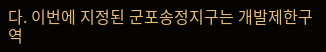다. 이번에 지정된 군포송정지구는 개발제한구역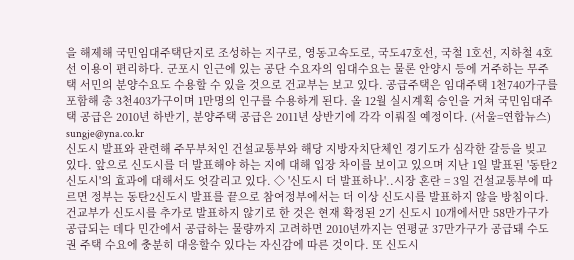을 해제해 국민임대주택단지로 조성하는 지구로, 영동고속도로, 국도47호선, 국철 1호선, 지하철 4호선 이용이 편리하다. 군포시 인근에 있는 공단 수요자의 임대수요는 물론 안양시 등에 거주하는 무주택 서민의 분양수요도 수용할 수 있을 것으로 건교부는 보고 있다. 공급주택은 임대주택 1천740가구를 포함해 총 3천403가구이며 1만명의 인구를 수용하게 된다. 올 12월 실시계획 승인을 거쳐 국민임대주택 공급은 2010년 하반기, 분양주택 공급은 2011년 상반기에 각각 이뤄질 예정이다. (서울=연합뉴스) sungje@yna.co.kr
신도시 발표와 관련해 주무부처인 건설교통부와 해당 지방자치단체인 경기도가 심각한 갈등을 빚고 있다. 앞으로 신도시를 더 발표해야 하는 지에 대해 입장 차이를 보이고 있으며 지난 1일 발표된 '동탄2신도시'의 효과에 대해서도 엇갈리고 있다. ◇ '신도시 더 발표하나'..시장 혼란 = 3일 건설교통부에 따르면 정부는 동탄2신도시 발표를 끝으로 참여정부에서는 더 이상 신도시를 발표하지 않을 방침이다. 건교부가 신도시를 추가로 발표하지 않기로 한 것은 현재 확정된 2기 신도시 10개에서만 58만가구가 공급되는 데다 민간에서 공급하는 물량까지 고려하면 2010년까지는 연평균 37만가구가 공급돼 수도권 주택 수요에 충분히 대응할수 있다는 자신감에 따른 것이다. 또 신도시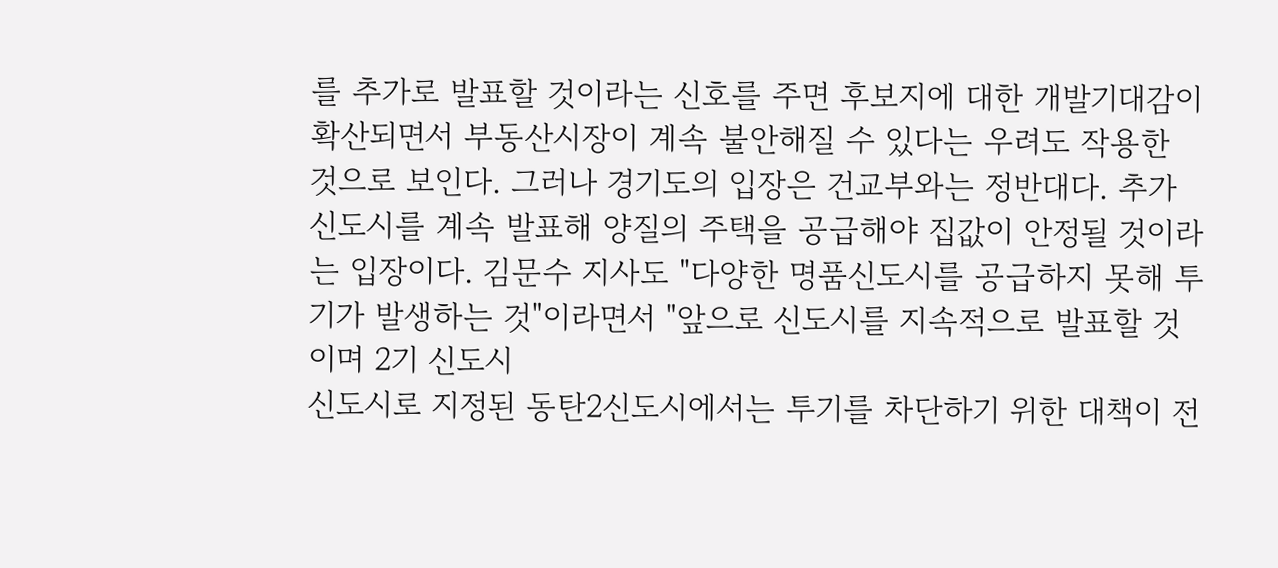를 추가로 발표할 것이라는 신호를 주면 후보지에 대한 개발기대감이 확산되면서 부동산시장이 계속 불안해질 수 있다는 우려도 작용한 것으로 보인다. 그러나 경기도의 입장은 건교부와는 정반대다. 추가 신도시를 계속 발표해 양질의 주택을 공급해야 집값이 안정될 것이라는 입장이다. 김문수 지사도 "다양한 명품신도시를 공급하지 못해 투기가 발생하는 것"이라면서 "앞으로 신도시를 지속적으로 발표할 것이며 2기 신도시
신도시로 지정된 동탄2신도시에서는 투기를 차단하기 위한 대책이 전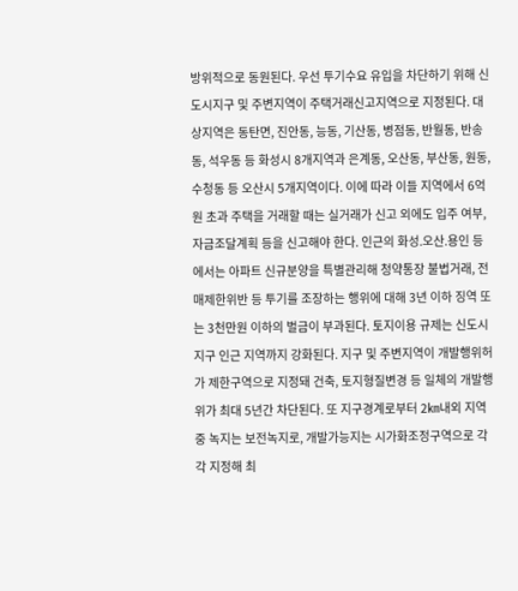방위적으로 동원된다. 우선 투기수요 유입을 차단하기 위해 신도시지구 및 주변지역이 주택거래신고지역으로 지정된다. 대상지역은 동탄면, 진안동, 능동, 기산동, 병점동, 반월동, 반송동, 석우동 등 화성시 8개지역과 은계동, 오산동, 부산동, 원동, 수청동 등 오산시 5개지역이다. 이에 따라 이들 지역에서 6억원 초과 주택을 거래할 때는 실거래가 신고 외에도 입주 여부, 자금조달계획 등을 신고해야 한다. 인근의 화성.오산.용인 등에서는 아파트 신규분양을 특별관리해 청약통장 불법거래, 전매제한위반 등 투기를 조장하는 행위에 대해 3년 이하 징역 또는 3천만원 이하의 벌금이 부과된다. 토지이용 규제는 신도시지구 인근 지역까지 강화된다. 지구 및 주변지역이 개발행위허가 제한구역으로 지정돼 건축, 토지형질변경 등 일체의 개발행위가 최대 5년간 차단된다. 또 지구경계로부터 2㎞내외 지역 중 녹지는 보전녹지로, 개발가능지는 시가화조정구역으로 각각 지정해 최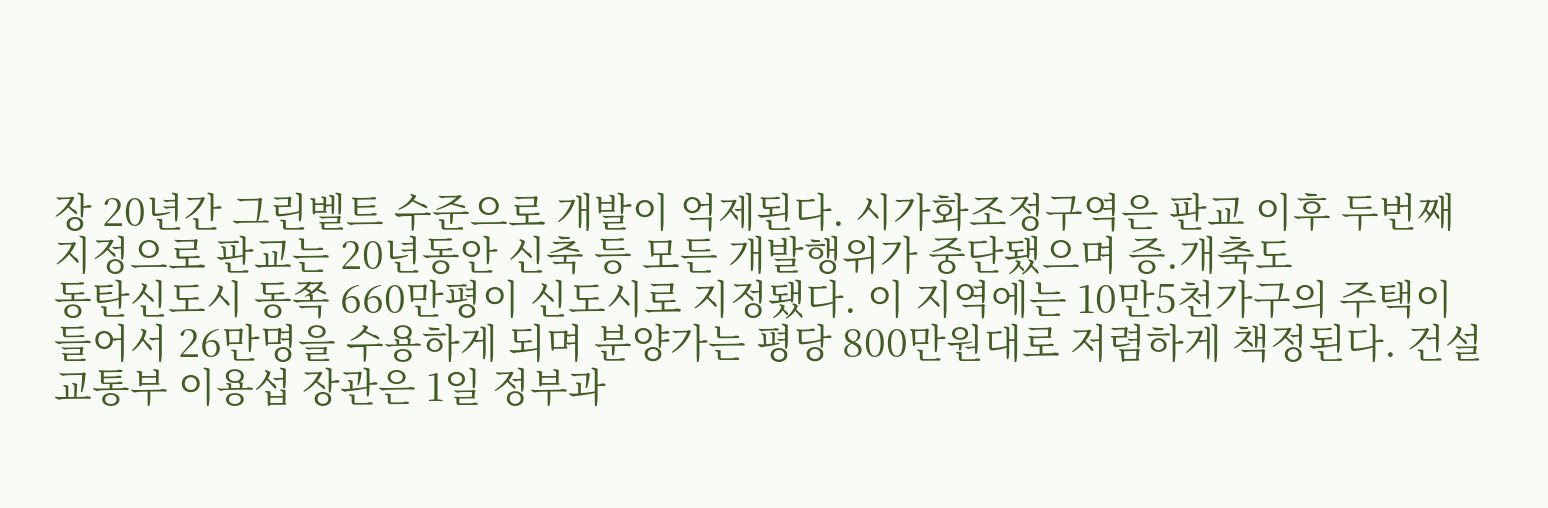장 20년간 그린벨트 수준으로 개발이 억제된다. 시가화조정구역은 판교 이후 두번째 지정으로 판교는 20년동안 신축 등 모든 개발행위가 중단됐으며 증.개축도
동탄신도시 동쪽 660만평이 신도시로 지정됐다. 이 지역에는 10만5천가구의 주택이 들어서 26만명을 수용하게 되며 분양가는 평당 800만원대로 저렴하게 책정된다. 건설교통부 이용섭 장관은 1일 정부과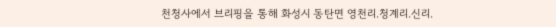천청사에서 브리핑을 통해 화성시 동탄면 영천리.청계리.신리.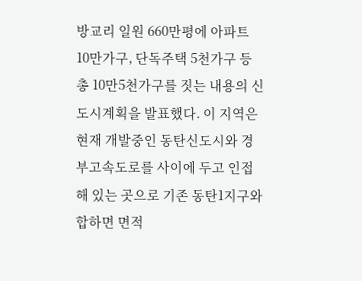방교리 일원 660만평에 아파트 10만가구, 단독주택 5천가구 등 총 10만5천가구를 짓는 내용의 신도시계획을 발표했다. 이 지역은 현재 개발중인 동탄신도시와 경부고속도로를 사이에 두고 인접해 있는 곳으로 기존 동탄1지구와 합하면 면적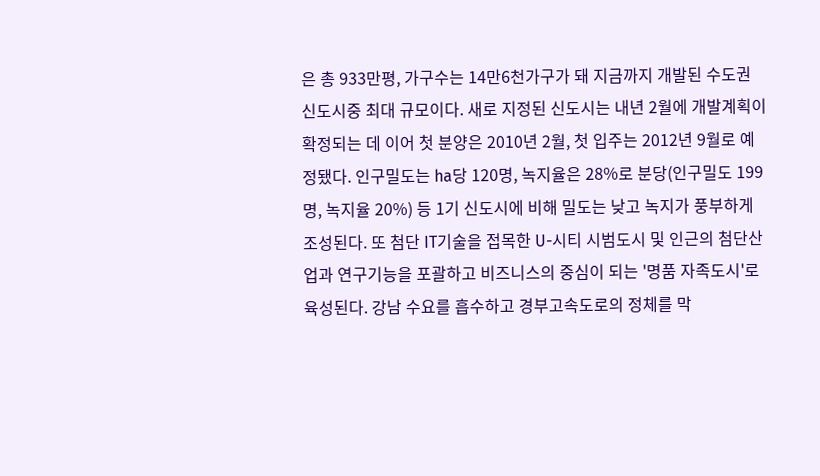은 총 933만평, 가구수는 14만6천가구가 돼 지금까지 개발된 수도권 신도시중 최대 규모이다. 새로 지정된 신도시는 내년 2월에 개발계획이 확정되는 데 이어 첫 분양은 2010년 2월, 첫 입주는 2012년 9월로 예정됐다. 인구밀도는 ha당 120명, 녹지율은 28%로 분당(인구밀도 199명, 녹지율 20%) 등 1기 신도시에 비해 밀도는 낮고 녹지가 풍부하게 조성된다. 또 첨단 IT기술을 접목한 U-시티 시범도시 및 인근의 첨단산업과 연구기능을 포괄하고 비즈니스의 중심이 되는 '명품 자족도시'로 육성된다. 강남 수요를 흡수하고 경부고속도로의 정체를 막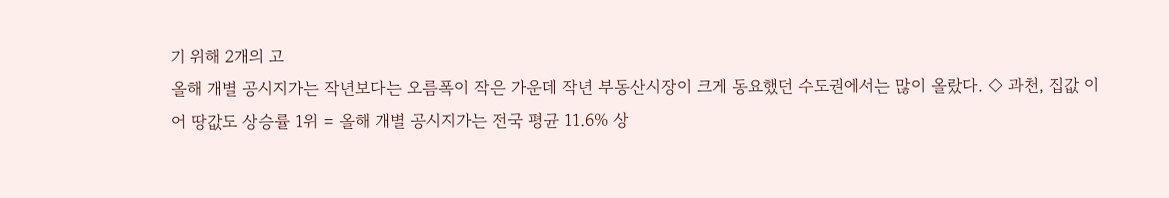기 위해 2개의 고
올해 개별 공시지가는 작년보다는 오름폭이 작은 가운데 작년 부동산시장이 크게 동요했던 수도권에서는 많이 올랐다. ◇ 과천, 집값 이어 땅값도 상승률 1위 = 올해 개별 공시지가는 전국 평균 11.6% 상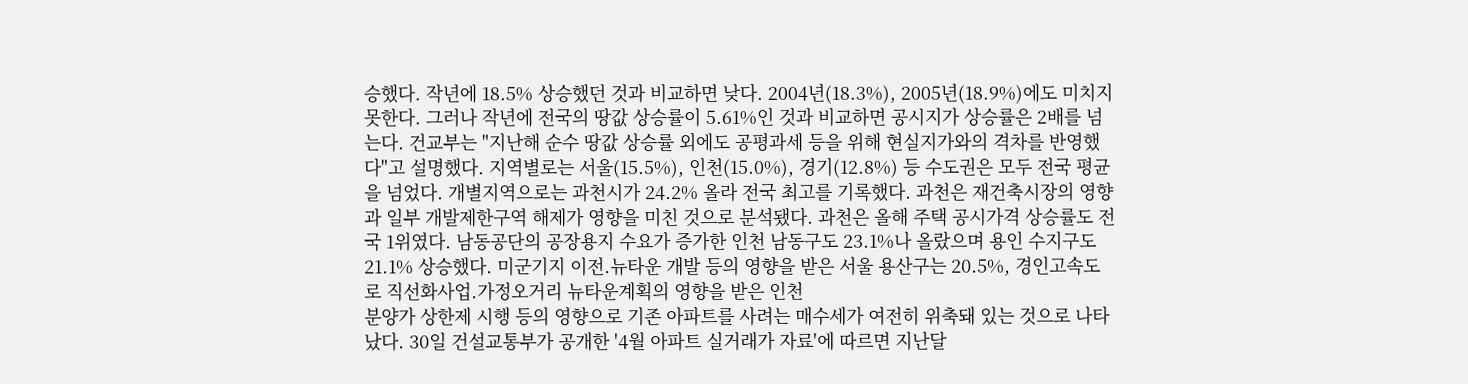승했다. 작년에 18.5% 상승했던 것과 비교하면 낮다. 2004년(18.3%), 2005년(18.9%)에도 미치지 못한다. 그러나 작년에 전국의 땅값 상승률이 5.61%인 것과 비교하면 공시지가 상승률은 2배를 넘는다. 건교부는 "지난해 순수 땅값 상승률 외에도 공평과세 등을 위해 현실지가와의 격차를 반영했다"고 설명했다. 지역별로는 서울(15.5%), 인천(15.0%), 경기(12.8%) 등 수도권은 모두 전국 평균을 넘었다. 개별지역으로는 과천시가 24.2% 올라 전국 최고를 기록했다. 과천은 재건축시장의 영향과 일부 개발제한구역 해제가 영향을 미친 것으로 분석됐다. 과천은 올해 주택 공시가격 상승률도 전국 1위였다. 남동공단의 공장용지 수요가 증가한 인천 남동구도 23.1%나 올랐으며 용인 수지구도 21.1% 상승했다. 미군기지 이전.뉴타운 개발 등의 영향을 받은 서울 용산구는 20.5%, 경인고속도로 직선화사업.가정오거리 뉴타운계획의 영향을 받은 인천
분양가 상한제 시행 등의 영향으로 기존 아파트를 사려는 매수세가 여전히 위축돼 있는 것으로 나타났다. 30일 건설교통부가 공개한 '4월 아파트 실거래가 자료'에 따르면 지난달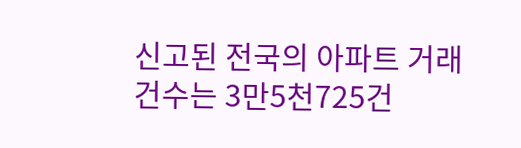신고된 전국의 아파트 거래건수는 3만5천725건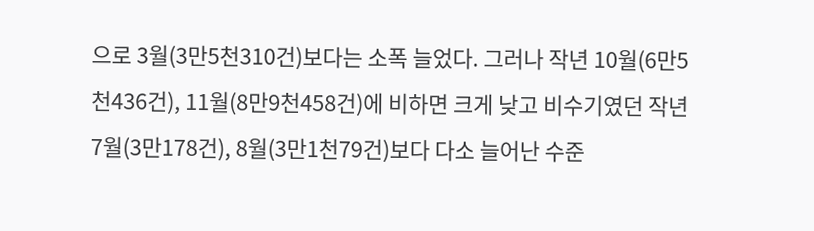으로 3월(3만5천310건)보다는 소폭 늘었다. 그러나 작년 10월(6만5천436건), 11월(8만9천458건)에 비하면 크게 낮고 비수기였던 작년 7월(3만178건), 8월(3만1천79건)보다 다소 늘어난 수준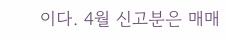이다. 4월 신고분은 매매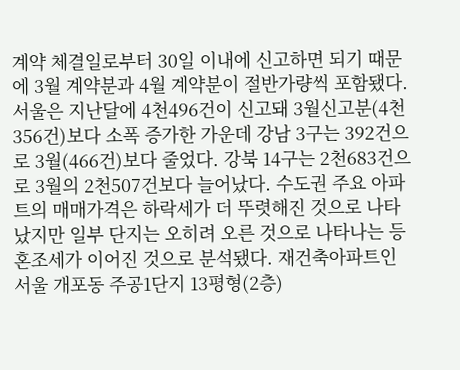계약 체결일로부터 30일 이내에 신고하면 되기 때문에 3월 계약분과 4월 계약분이 절반가량씩 포함됐다. 서울은 지난달에 4천496건이 신고돼 3월신고분(4천356건)보다 소폭 증가한 가운데 강남 3구는 392건으로 3월(466건)보다 줄었다. 강북 14구는 2천683건으로 3월의 2천507건보다 늘어났다. 수도권 주요 아파트의 매매가격은 하락세가 더 뚜렷해진 것으로 나타났지만 일부 단지는 오히려 오른 것으로 나타나는 등 혼조세가 이어진 것으로 분석됐다. 재건축아파트인 서울 개포동 주공1단지 13평형(2층)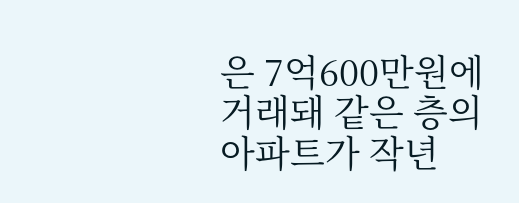은 7억600만원에 거래돼 같은 층의 아파트가 작년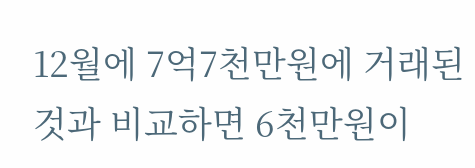12월에 7억7천만원에 거래된 것과 비교하면 6천만원이